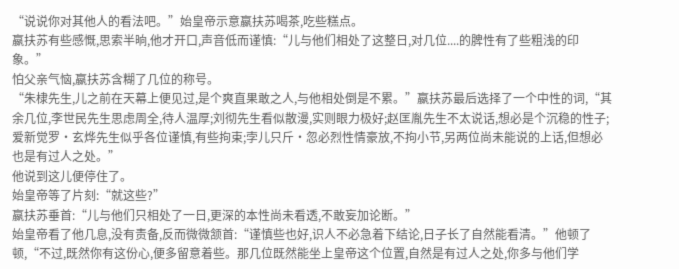“说说你对其他人的看法吧。”始皇帝示意嬴扶苏喝茶,吃些糕点。
嬴扶苏有些感慨,思索半晌,他才开口,声音低而谨慎:“儿与他们相处了这整日,对几位....的脾性有了些粗浅的印象。”
怕父亲气恼,嬴扶苏含糊了几位的称号。
“朱棣先生,儿之前在天幕上便见过,是个爽直果敢之人,与他相处倒是不累。”嬴扶苏最后选择了一个中性的词,“其余几位,李世民先生思虑周全,待人温厚;刘彻先生看似散漫,实则眼力极好;赵匡胤先生不太说话,想必是个沉稳的性子;爱新觉罗·玄烨先生似乎各位谨慎,有些拘束;孛儿只斤·忽必烈性情豪放,不拘小节,另两位尚未能说的上话,但想必也是有过人之处。”
他说到这儿便停住了。
始皇帝等了片刻:“就这些?”
嬴扶苏垂首:“儿与他们只相处了一日,更深的本性尚未看透,不敢妄加论断。”
始皇帝看了他几息,没有责备,反而微微颔首:“谨慎些也好,识人不必急着下结论,日子长了自然能看清。”他顿了顿,“不过,既然你有这份心,便多留意着些。那几位既然能坐上皇帝这个位置,自然是有过人之处,你多与他们学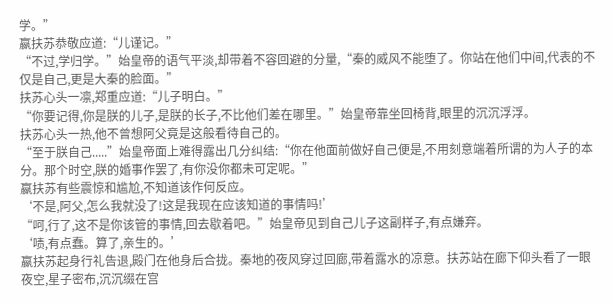学。”
嬴扶苏恭敬应道:“儿谨记。”
“不过,学归学。”始皇帝的语气平淡,却带着不容回避的分量,“秦的威风不能堕了。你站在他们中间,代表的不仅是自己,更是大秦的脸面。”
扶苏心头一凛,郑重应道:“儿子明白。”
“你要记得,你是朕的儿子,是朕的长子,不比他们差在哪里。”始皇帝靠坐回椅背,眼里的沉沉浮浮。
扶苏心头一热,他不曾想阿父竟是这般看待自己的。
“至于朕自己.....”始皇帝面上难得露出几分纠结:“你在他面前做好自己便是,不用刻意端着所谓的为人子的本分。那个时空,朕的婚事作罢了,有你没你都未可定呢。”
嬴扶苏有些震惊和尴尬,不知道该作何反应。
‘不是,阿父,怎么我就没了!这是我现在应该知道的事情吗!’
“呵,行了,这不是你该管的事情,回去歇着吧。”始皇帝见到自己儿子这副样子,有点嫌弃。
‘啧,有点蠢。算了,亲生的。’
嬴扶苏起身行礼告退,殿门在他身后合拢。秦地的夜风穿过回廊,带着露水的凉意。扶苏站在廊下仰头看了一眼夜空,星子密布,沉沉缀在宫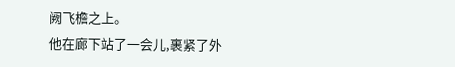阙飞檐之上。
他在廊下站了一会儿,裹紧了外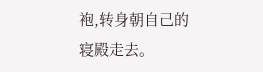袍,转身朝自己的寝殿走去。